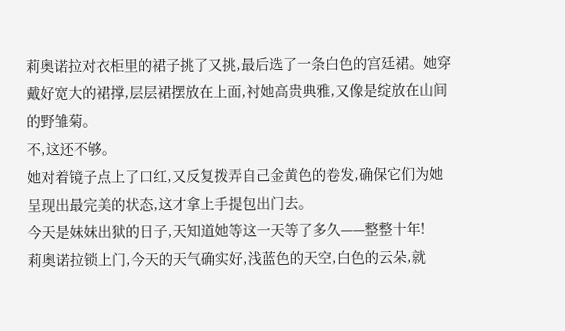莉奥诺拉对衣柜里的裙子挑了又挑,最后选了一条白色的宫廷裙。她穿戴好宽大的裙撑,层层裙摆放在上面,衬她高贵典雅,又像是绽放在山间的野雏菊。
不,这还不够。
她对着镜子点上了口红,又反复拨弄自己金黄色的卷发,确保它们为她呈现出最完美的状态,这才拿上手提包出门去。
今天是妹妹出狱的日子,天知道她等这一天等了多久——整整十年!
莉奥诺拉锁上门,今天的天气确实好,浅蓝色的天空,白色的云朵,就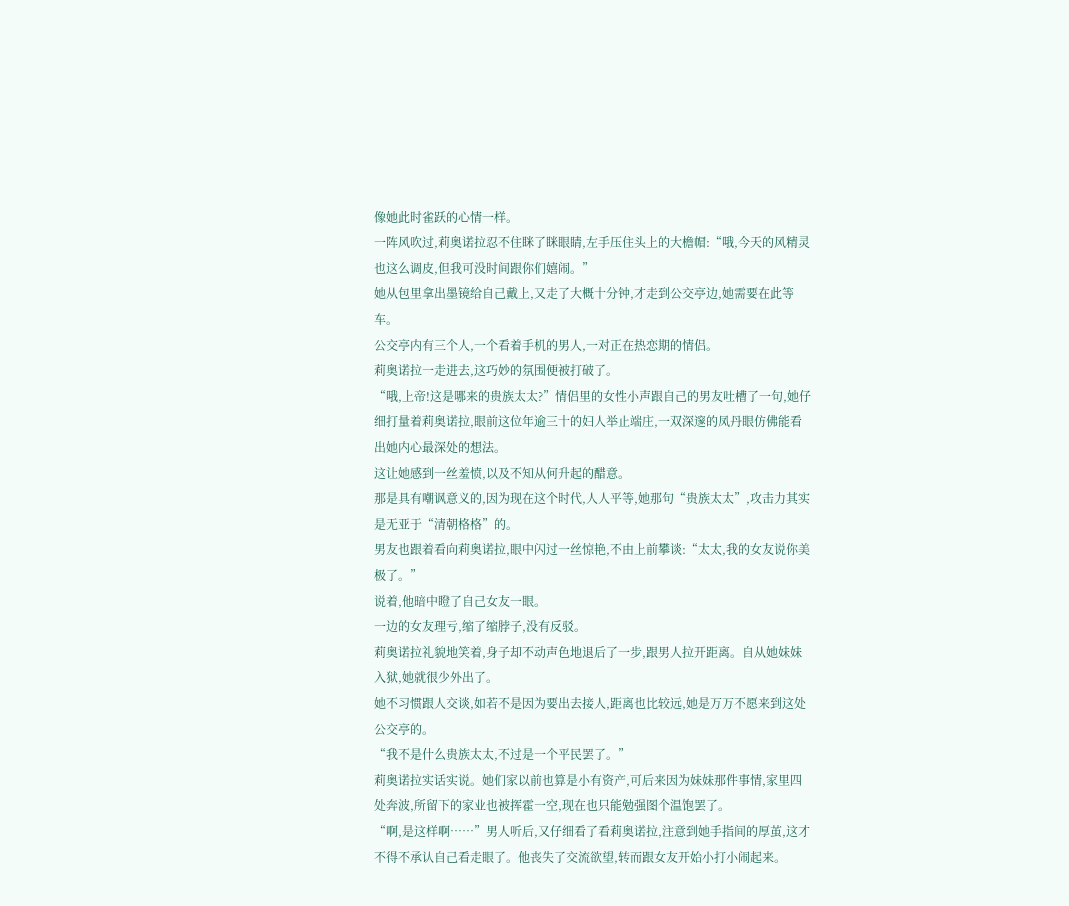像她此时雀跃的心情一样。
一阵风吹过,莉奥诺拉忍不住眯了眯眼睛,左手压住头上的大檐帽:“哦,今天的风精灵也这么调皮,但我可没时间跟你们嬉闹。”
她从包里拿出墨镜给自己戴上,又走了大概十分钟,才走到公交亭边,她需要在此等车。
公交亭内有三个人,一个看着手机的男人,一对正在热恋期的情侣。
莉奥诺拉一走进去,这巧妙的氛围便被打破了。
“哦,上帝!这是哪来的贵族太太?”情侣里的女性小声跟自己的男友吐槽了一句,她仔细打量着莉奥诺拉,眼前这位年逾三十的妇人举止端庄,一双深邃的凤丹眼仿佛能看出她内心最深处的想法。
这让她感到一丝羞愤,以及不知从何升起的醋意。
那是具有嘲讽意义的,因为现在这个时代,人人平等,她那句“贵族太太”,攻击力其实是无亚于“清朝格格”的。
男友也跟着看向莉奥诺拉,眼中闪过一丝惊艳,不由上前攀谈:“太太,我的女友说你美极了。”
说着,他暗中瞪了自己女友一眼。
一边的女友理亏,缩了缩脖子,没有反驳。
莉奥诺拉礼貌地笑着,身子却不动声色地退后了一步,跟男人拉开距离。自从她妹妹入狱,她就很少外出了。
她不习惯跟人交谈,如若不是因为要出去接人,距离也比较远,她是万万不愿来到这处公交亭的。
“我不是什么贵族太太,不过是一个平民罢了。”
莉奥诺拉实话实说。她们家以前也算是小有资产,可后来因为妹妹那件事情,家里四处奔波,所留下的家业也被挥霍一空,现在也只能勉强图个温饱罢了。
“啊,是这样啊……”男人听后,又仔细看了看莉奥诺拉,注意到她手指间的厚茧,这才不得不承认自己看走眼了。他丧失了交流欲望,转而跟女友开始小打小闹起来。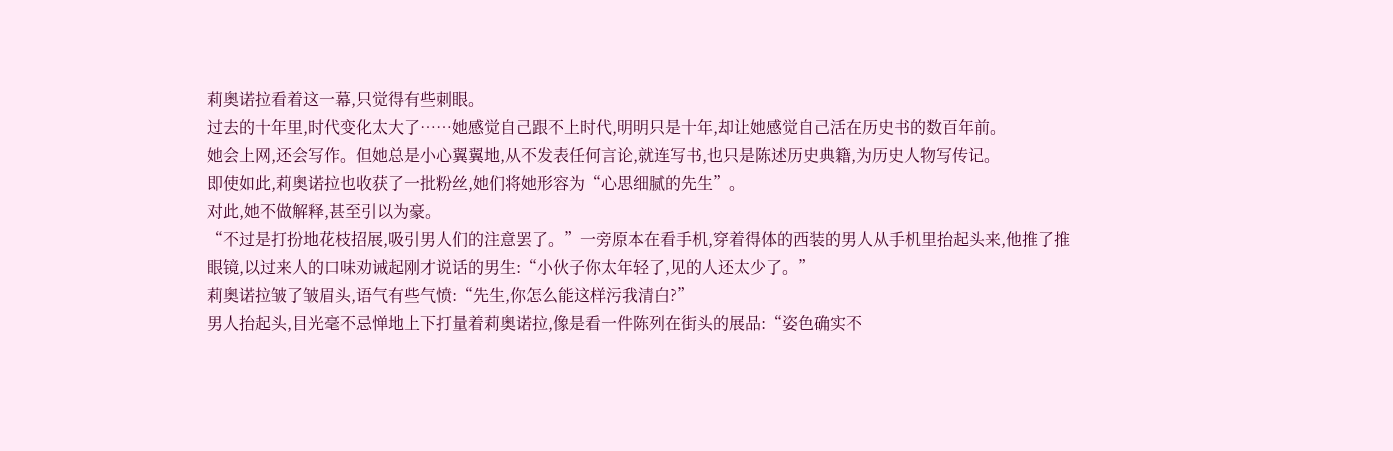莉奥诺拉看着这一幕,只觉得有些刺眼。
过去的十年里,时代变化太大了……她感觉自己跟不上时代,明明只是十年,却让她感觉自己活在历史书的数百年前。
她会上网,还会写作。但她总是小心翼翼地,从不发表任何言论,就连写书,也只是陈述历史典籍,为历史人物写传记。
即使如此,莉奥诺拉也收获了一批粉丝,她们将她形容为“心思细腻的先生”。
对此,她不做解释,甚至引以为豪。
“不过是打扮地花枝招展,吸引男人们的注意罢了。”一旁原本在看手机,穿着得体的西装的男人从手机里抬起头来,他推了推眼镜,以过来人的口味劝诫起刚才说话的男生:“小伙子你太年轻了,见的人还太少了。”
莉奥诺拉皱了皱眉头,语气有些气愤:“先生,你怎么能这样污我清白?”
男人抬起头,目光毫不忌惮地上下打量着莉奥诺拉,像是看一件陈列在街头的展品:“姿色确实不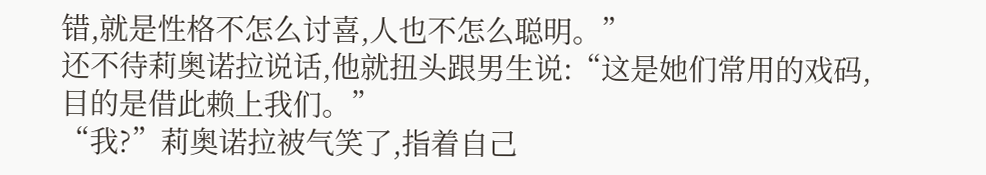错,就是性格不怎么讨喜,人也不怎么聪明。”
还不待莉奥诺拉说话,他就扭头跟男生说:“这是她们常用的戏码,目的是借此赖上我们。”
“我?”莉奥诺拉被气笑了,指着自己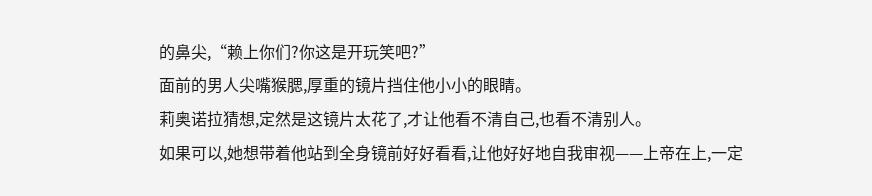的鼻尖,“赖上你们?你这是开玩笑吧?”
面前的男人尖嘴猴腮,厚重的镜片挡住他小小的眼睛。
莉奥诺拉猜想,定然是这镜片太花了,才让他看不清自己,也看不清别人。
如果可以,她想带着他站到全身镜前好好看看,让他好好地自我审视——上帝在上,一定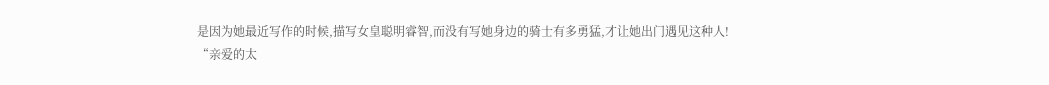是因为她最近写作的时候,描写女皇聪明睿智,而没有写她身边的骑士有多勇猛,才让她出门遇见这种人!
“亲爱的太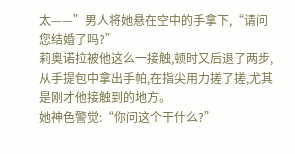太——”男人将她悬在空中的手拿下,“请问您结婚了吗?”
莉奥诺拉被他这么一接触,顿时又后退了两步,从手提包中拿出手帕,在指尖用力搓了搓,尤其是刚才他接触到的地方。
她神色警觉:“你问这个干什么?”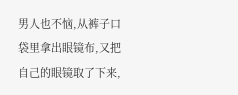男人也不恼,从裤子口袋里拿出眼镜布,又把自己的眼镜取了下来,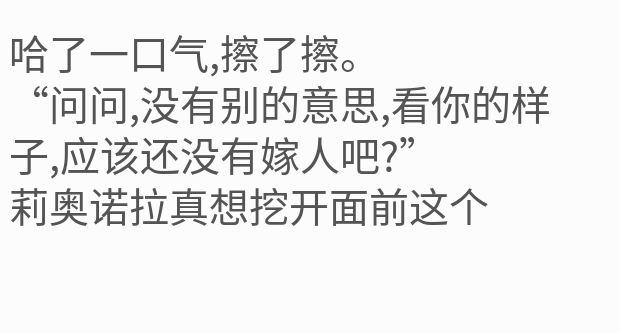哈了一口气,擦了擦。
“问问,没有别的意思,看你的样子,应该还没有嫁人吧?”
莉奥诺拉真想挖开面前这个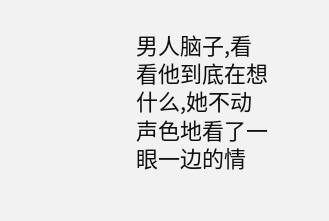男人脑子,看看他到底在想什么,她不动声色地看了一眼一边的情